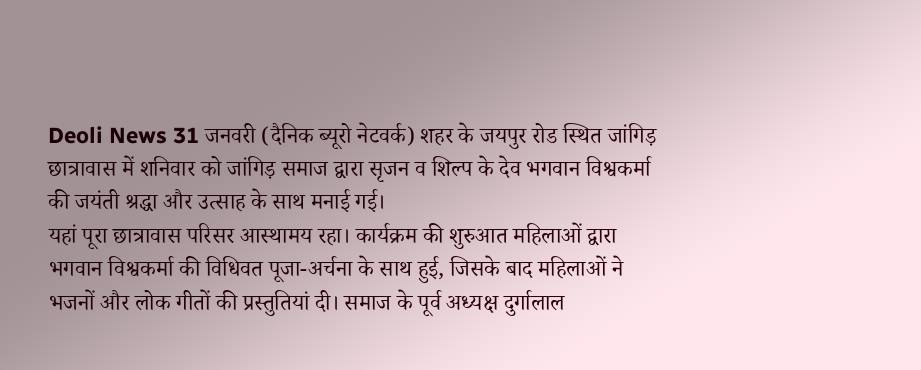Deoli News 31 जनवरी (दैनिक ब्यूरो नेटवर्क) शहर के जयपुर रोड स्थित जांगिड़ छात्रावास में शनिवार को जांगिड़ समाज द्वारा सृजन व शिल्प के देव भगवान विश्वकर्मा की जयंती श्रद्धा और उत्साह के साथ मनाई गई।
यहां पूरा छात्रावास परिसर आस्थामय रहा। कार्यक्रम की शुरुआत महिलाओं द्वारा भगवान विश्वकर्मा की विधिवत पूजा-अर्चना के साथ हुई, जिसके बाद महिलाओं ने भजनों और लोक गीतों की प्रस्तुतियां दी। समाज के पूर्व अध्यक्ष दुर्गालाल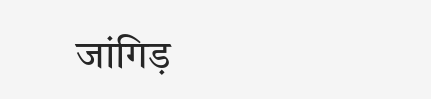जांगिड़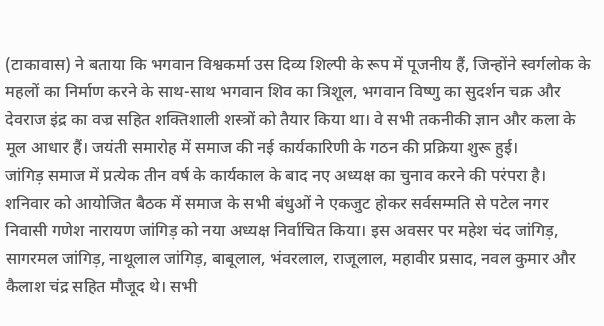(टाकावास) ने बताया कि भगवान विश्वकर्मा उस दिव्य शिल्पी के रूप में पूजनीय हैं, जिन्होंने स्वर्गलोक के महलों का निर्माण करने के साथ-साथ भगवान शिव का त्रिशूल, भगवान विष्णु का सुदर्शन चक्र और देवराज इंद्र का वज्र सहित शक्तिशाली शस्त्रों को तैयार किया था। वे सभी तकनीकी ज्ञान और कला के मूल आधार हैं। जयंती समारोह में समाज की नई कार्यकारिणी के गठन की प्रक्रिया शुरू हुई।
जांगिड़ समाज में प्रत्येक तीन वर्ष के कार्यकाल के बाद नए अध्यक्ष का चुनाव करने की परंपरा है। शनिवार को आयोजित बैठक में समाज के सभी बंधुओं ने एकजुट होकर सर्वसम्मति से पटेल नगर निवासी गणेश नारायण जांगिड़ को नया अध्यक्ष निर्वाचित किया। इस अवसर पर महेश चंद जांगिड़, सागरमल जांगिड़, नाथूलाल जांगिड़, बाबूलाल, भंवरलाल, राजूलाल, महावीर प्रसाद, नवल कुमार और कैलाश चंद्र सहित मौजूद थे। सभी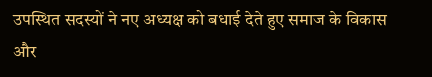उपस्थित सदस्यों ने नए अध्यक्ष को बधाई देते हुए समाज के विकास और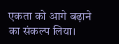एकता को आगे बढ़ाने का संकल्प लिया।